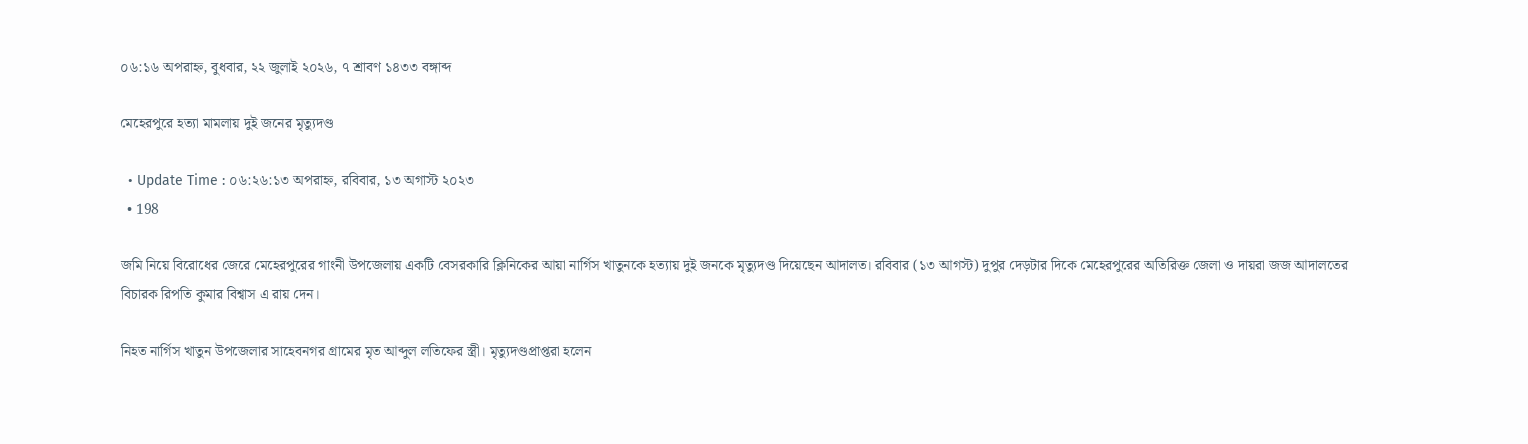০৬:১৬ অপরাহ্ন, বুধবার, ২২ জুলাই ২০২৬, ৭ শ্রাবণ ১৪৩৩ বঙ্গাব্দ

মেহেরপুরে হত্যা মামলায় দুই জনের মৃত্যুদণ্ড

  • Update Time : ০৬:২৬:১৩ অপরাহ্ন, রবিবার, ১৩ অগাস্ট ২০২৩
  • 198

জমি নিয়ে বিরোধের জেরে মেহেরপুরের গাংনী উপজেলায় একটি বেসরকারি ক্লিনিকের আয়া নার্গিস খাতুনকে হত্যায় দুই জনকে মৃত্যুদণ্ড দিয়েছেন আদালত। রবিবার (১৩ আগস্ট) দুপুর দেড়টার দিকে মেহেরপুরের অতিরিক্ত জেলা ও দায়রা জজ আদালতের বিচারক রিপতি কুমার বিশ্বাস এ রায় দেন।

নিহত নার্গিস খাতুন উপজেলার সাহেবনগর গ্রামের মৃত আব্দুল লতিফের স্ত্রী। মৃত্যুদণ্ডপ্রাপ্তরা হলেন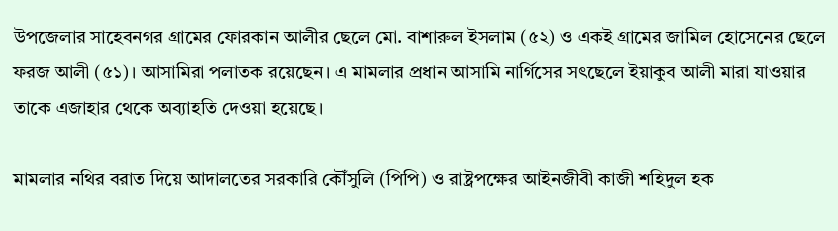উপজেলার সাহেবনগর গ্রামের ফোরকান আলীর ছেলে মো. বাশারুল ইসলাম (৫২) ও একই গ্রামের জামিল হোসেনের ছেলে ফরজ আলী (৫১)। আসামিরা পলাতক রয়েছেন। এ মামলার প্রধান আসামি নার্গিসের সৎছেলে ইয়াকুব আলী মারা যাওয়ার তাকে এজাহার থেকে অব্যাহতি দেওয়া হয়েছে।

মামলার নথির বরাত দিয়ে আদালতের সরকারি কৌঁসুলি (পিপি) ও রাষ্ট্রপক্ষের আইনজীবী কাজী শহিদুল হক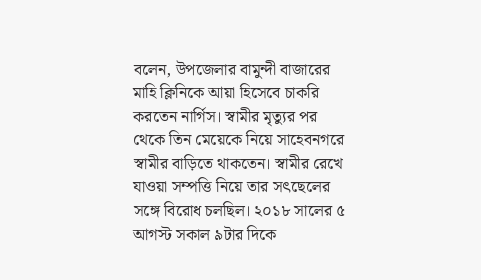বলেন, উপজেলার বামুন্দী বাজারের মাহি ক্লিনিকে আয়া হিসেবে চাকরি করতেন নার্গিস। স্বামীর মৃত্যুর পর থেকে তিন মেয়েকে নিয়ে সাহেবনগরে স্বামীর বাড়িতে থাকতেন। স্বামীর রেখে যাওয়া সম্পত্তি নিয়ে তার সৎছেলের সঙ্গে বিরোধ চলছিল। ২০১৮ সালের ৫ আগস্ট সকাল ৯টার দিকে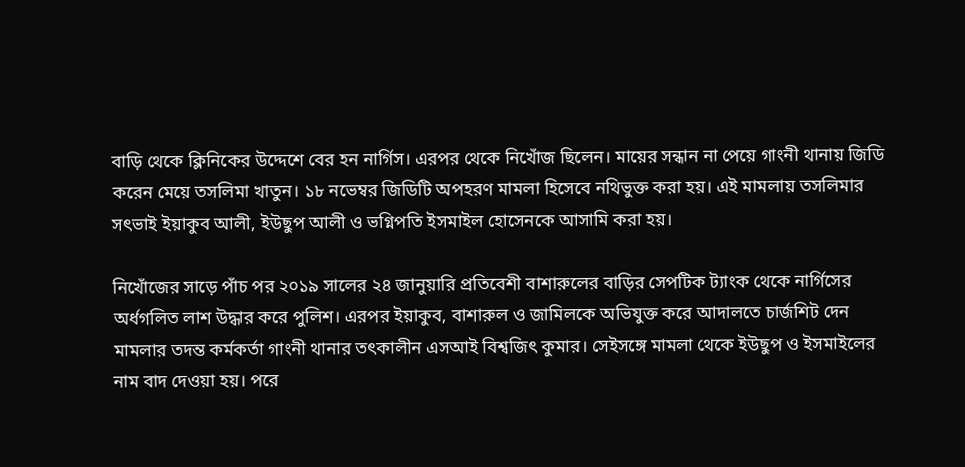বাড়ি থেকে ক্লিনিকের উদ্দেশে বের হন নার্গিস। এরপর থেকে নিখোঁজ ছিলেন। মায়ের সন্ধান না পেয়ে গাংনী থানায় জিডি করেন মেয়ে তসলিমা খাতুন। ১৮ নভেম্বর জিডিটি অপহরণ মামলা হিসেবে নথিভুক্ত করা হয়। এই মামলায় তসলিমার সৎভাই ইয়াকুব আলী, ইউছুপ আলী ও ভগ্নিপতি ইসমাইল হোসেনকে আসামি করা হয়।

নিখোঁজের সাড়ে পাঁচ পর ২০১৯ সালের ২৪ জানুয়ারি প্রতিবেশী বাশারুলের বাড়ির সেপটিক ট্যাংক থেকে নার্গিসের অর্ধগলিত লাশ উদ্ধার করে পুলিশ। এরপর ইয়াকুব, বাশারুল ও জামিলকে অভিযুক্ত করে আদালতে চার্জশিট দেন মামলার তদন্ত কর্মকর্তা গাংনী থানার তৎকালীন এসআই বিশ্বজিৎ কুমার। সেইসঙ্গে মামলা থেকে ইউছুপ ও ইসমাইলের নাম বাদ দেওয়া হয়। পরে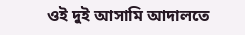ওই দুই আসামি আদালতে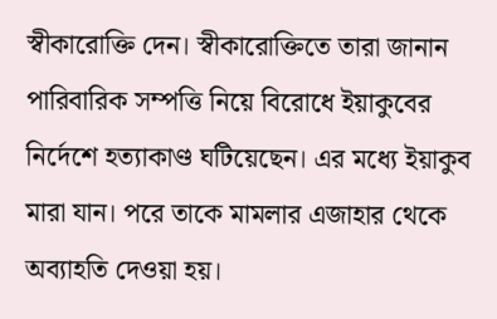স্বীকারোক্তি দেন। স্বীকারোক্তিতে তারা জানান পারিবারিক সম্পত্তি নিয়ে বিরোধে ইয়াকুবের নির্দেশে হত্যাকাণ্ড ঘটিয়েছেন। এর মধ্যে ইয়াকুব মারা যান। পরে তাকে মামলার এজাহার থেকে অব্যাহতি দেওয়া হয়।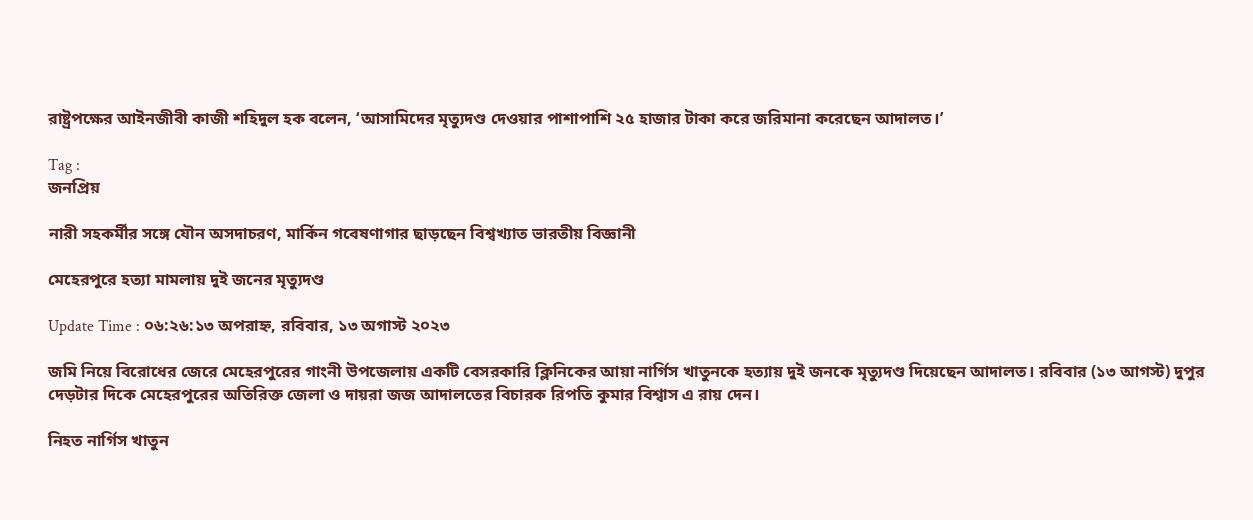রাষ্ট্রপক্ষের আইনজীবী কাজী শহিদুল হক বলেন, ‘আসামিদের মৃত্যুদণ্ড দেওয়ার পাশাপাশি ২৫ হাজার টাকা করে জরিমানা করেছেন আদালত।’

Tag :
জনপ্রিয়

নারী সহকর্মীর সঙ্গে যৌন অসদাচরণ, মার্কিন গবেষণাগার ছাড়ছেন বিশ্বখ্যাত ভারতীয় বিজ্ঞানী

মেহেরপুরে হত্যা মামলায় দুই জনের মৃত্যুদণ্ড

Update Time : ০৬:২৬:১৩ অপরাহ্ন, রবিবার, ১৩ অগাস্ট ২০২৩

জমি নিয়ে বিরোধের জেরে মেহেরপুরের গাংনী উপজেলায় একটি বেসরকারি ক্লিনিকের আয়া নার্গিস খাতুনকে হত্যায় দুই জনকে মৃত্যুদণ্ড দিয়েছেন আদালত। রবিবার (১৩ আগস্ট) দুপুর দেড়টার দিকে মেহেরপুরের অতিরিক্ত জেলা ও দায়রা জজ আদালতের বিচারক রিপতি কুমার বিশ্বাস এ রায় দেন।

নিহত নার্গিস খাতুন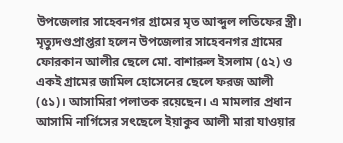উপজেলার সাহেবনগর গ্রামের মৃত আব্দুল লতিফের স্ত্রী। মৃত্যুদণ্ডপ্রাপ্তরা হলেন উপজেলার সাহেবনগর গ্রামের ফোরকান আলীর ছেলে মো. বাশারুল ইসলাম (৫২) ও একই গ্রামের জামিল হোসেনের ছেলে ফরজ আলী (৫১)। আসামিরা পলাতক রয়েছেন। এ মামলার প্রধান আসামি নার্গিসের সৎছেলে ইয়াকুব আলী মারা যাওয়ার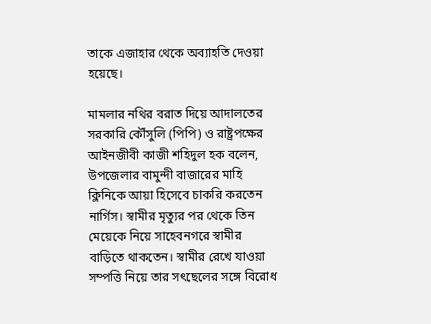তাকে এজাহার থেকে অব্যাহতি দেওয়া হয়েছে।

মামলার নথির বরাত দিয়ে আদালতের সরকারি কৌঁসুলি (পিপি) ও রাষ্ট্রপক্ষের আইনজীবী কাজী শহিদুল হক বলেন, উপজেলার বামুন্দী বাজারের মাহি ক্লিনিকে আয়া হিসেবে চাকরি করতেন নার্গিস। স্বামীর মৃত্যুর পর থেকে তিন মেয়েকে নিয়ে সাহেবনগরে স্বামীর বাড়িতে থাকতেন। স্বামীর রেখে যাওয়া সম্পত্তি নিয়ে তার সৎছেলের সঙ্গে বিরোধ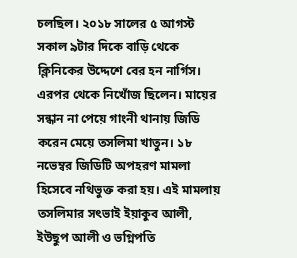চলছিল। ২০১৮ সালের ৫ আগস্ট সকাল ৯টার দিকে বাড়ি থেকে ক্লিনিকের উদ্দেশে বের হন নার্গিস। এরপর থেকে নিখোঁজ ছিলেন। মায়ের সন্ধান না পেয়ে গাংনী থানায় জিডি করেন মেয়ে তসলিমা খাতুন। ১৮ নভেম্বর জিডিটি অপহরণ মামলা হিসেবে নথিভুক্ত করা হয়। এই মামলায় তসলিমার সৎভাই ইয়াকুব আলী, ইউছুপ আলী ও ভগ্নিপতি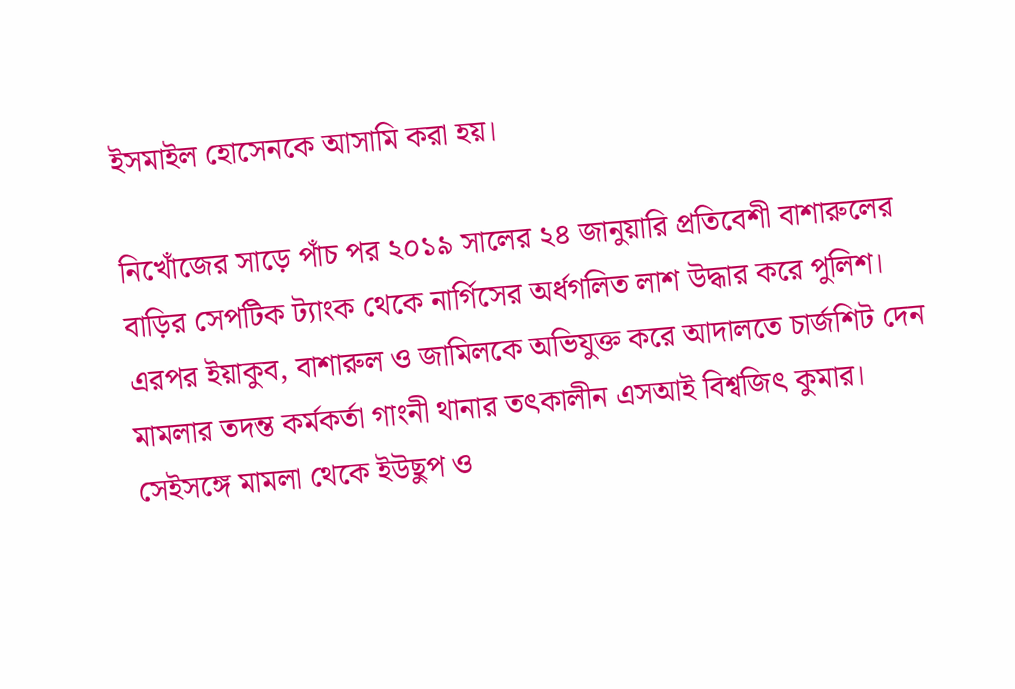ইসমাইল হোসেনকে আসামি করা হয়।

নিখোঁজের সাড়ে পাঁচ পর ২০১৯ সালের ২৪ জানুয়ারি প্রতিবেশী বাশারুলের বাড়ির সেপটিক ট্যাংক থেকে নার্গিসের অর্ধগলিত লাশ উদ্ধার করে পুলিশ। এরপর ইয়াকুব, বাশারুল ও জামিলকে অভিযুক্ত করে আদালতে চার্জশিট দেন মামলার তদন্ত কর্মকর্তা গাংনী থানার তৎকালীন এসআই বিশ্বজিৎ কুমার। সেইসঙ্গে মামলা থেকে ইউছুপ ও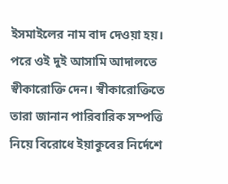ইসমাইলের নাম বাদ দেওয়া হয়। পরে ওই দুই আসামি আদালতে স্বীকারোক্তি দেন। স্বীকারোক্তিতে তারা জানান পারিবারিক সম্পত্তি নিয়ে বিরোধে ইয়াকুবের নির্দেশে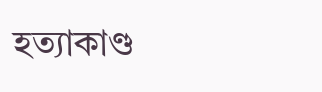হত্যাকাণ্ড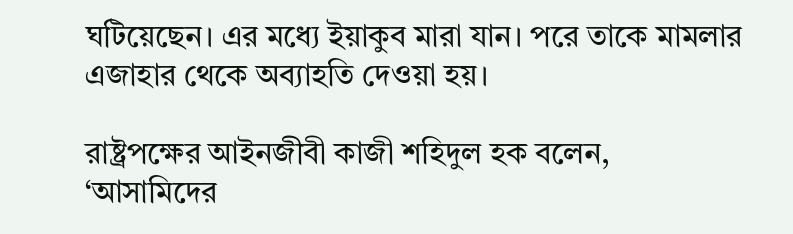ঘটিয়েছেন। এর মধ্যে ইয়াকুব মারা যান। পরে তাকে মামলার এজাহার থেকে অব্যাহতি দেওয়া হয়।

রাষ্ট্রপক্ষের আইনজীবী কাজী শহিদুল হক বলেন, ‘আসামিদের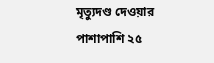মৃত্যুদণ্ড দেওয়ার পাশাপাশি ২৫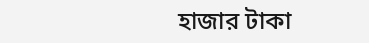হাজার টাকা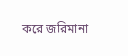করে জরিমানা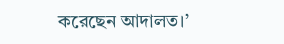করেছেন আদালত।’